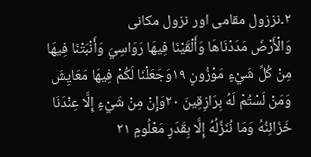۲۔نززول مقامی اور نزول مکانی
وَالْأَرْضَ مَدَدْنَاهَا وَأَلْقَيْنَا فِيهَا رَوَاسِيَ وَأَنْبَتْنَا فِيهَا مِنْ كُلِّ شَيْءٍ مَوْزُونٍ ۱۹وَجَعَلْنَا لَكُمْ فِيهَا مَعَايِشَ وَمَنْ لَسْتُمْ لَهُ بِرَازِقِينَ ۲۰وَإِنْ مِنْ شَيْءٍ إِلَّا عِنْدَنَا خَزَائِنُهُ وَمَا نُنَزِّلُهُ إِلَّا بِقَدَرٍ مَعْلُومٍ ۲۱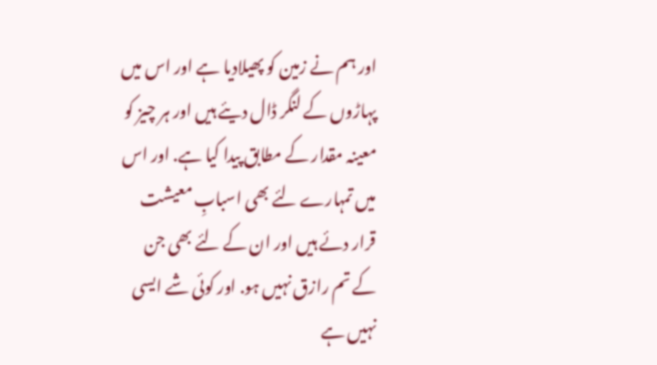اور ہم نے زمین کو پھیلادیا ہے اور اس میں پہاڑوں کے لنگر ڈال دیئے ہیں اور ہر چیز کو معینہ مقدار کے مطابق پیدا کیا ہے. اور اس میں تمہارے لئے بھی اسبابِ معیشت قرار دئے ہیں اور ان کے لئے بھی جن کے تم رازق نہیں ہو. اور کوئی شے ایسی نہیں ہے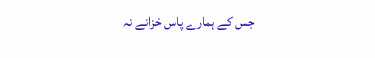جس کے ہمارے پاس خزانے نہ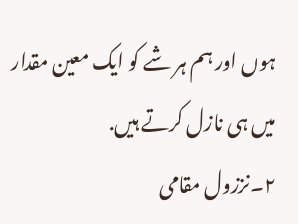ہوں اور ہم ہر شے کو ایک معین مقدار میں ہی نازل کرتے ہیں.
۲۔نززول مقامی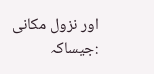اور نزول مکانی :جیساکہ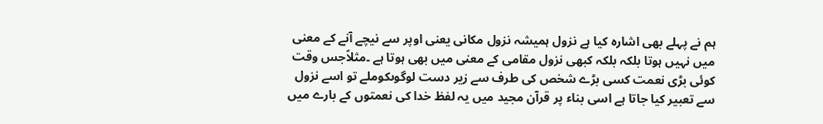ہم نے پہلے بھی اشارہ کیا ہے نزول ہمیشہ نزول مکانی یعنی اوپر سے نیچے آنے کے معنی میں نہیں ہوتا بلکہ بلکہ کبھی نزول مقامی کے معنی میں بھی ہوتا ہے ۔مثلاًجس وقت کوئی بڑی نعمت کسی بڑے شخص کی طرف سے زیر دست لوگوںکوملے تو اسے نزول سے تعبیر کیا جاتا ہے اسی بناء پر قرآن مجید میں یہ لفظ خدا کی نعمتوں کے بارے میں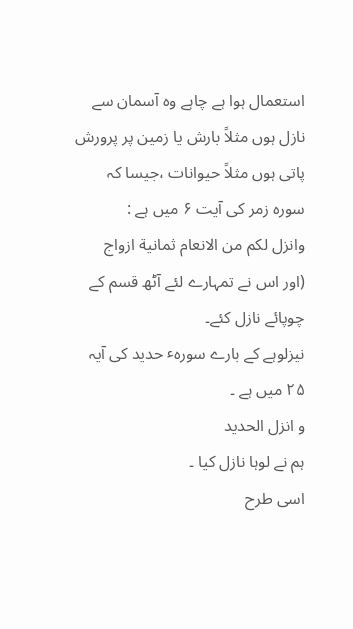استعمال ہوا ہے چاہے وہ آسمان سے نازل ہوں مثلاً بارش یا زمین پر پرورش پاتی ہوں مثلاً حیوانات ،جیسا کہ سورہ زمر کی آیت ۶ میں ہے :
وانزل لکم من الانعام ثمانیة ازواج
(اور اس نے تمہارے لئے آٹھ قسم کے چوپائے نازل کئے۔
نیزلوہے کے بارے سورہٴ حدید کی آیہ ۲۵ میں ہے ۔
و انزل الحدید
ہم نے لوہا نازل کیا ۔
اسی طرح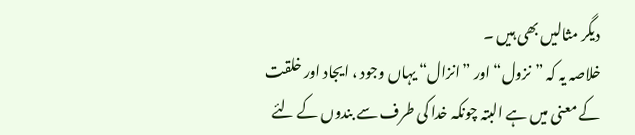دیگر مثالیں بھی ہیں ۔
خلاصہ یہ کہ ”نزول“ اور ”انزال“ یہاں وجود ، ایجاد اور خلقت کے معنی میں ہے البتہ چونکہ خدا کی طرف سے بندوں کے لئے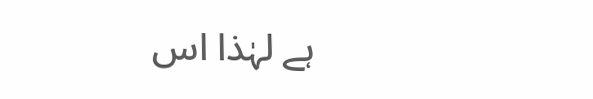ہے لہٰذا اس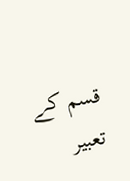قسم کے تعبیر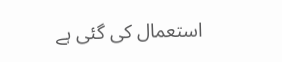استعمال کی گئی ہے